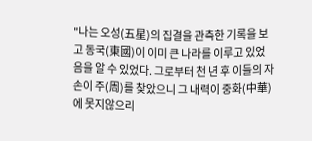"나는 오성(五星)의 집결을 관측한 기록을 보고 동국(東國)이 이미 큰 나라를 이루고 있었음을 알 수 있었다. 그로부터 천 년 후 이들의 자손이 주(周)를 찾았으니 그 내력이 중화(中華)에 못지않으리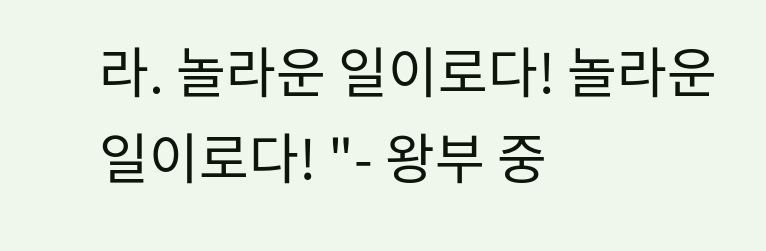라. 놀라운 일이로다! 놀라운 일이로다! "- 왕부 중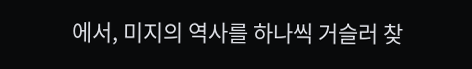에서, 미지의 역사를 하나씩 거슬러 찾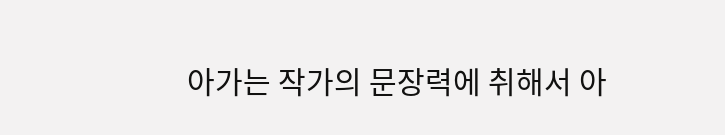아가는 작가의 문장력에 취해서 아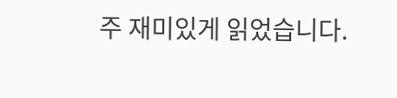주 재미있게 읽었습니다.